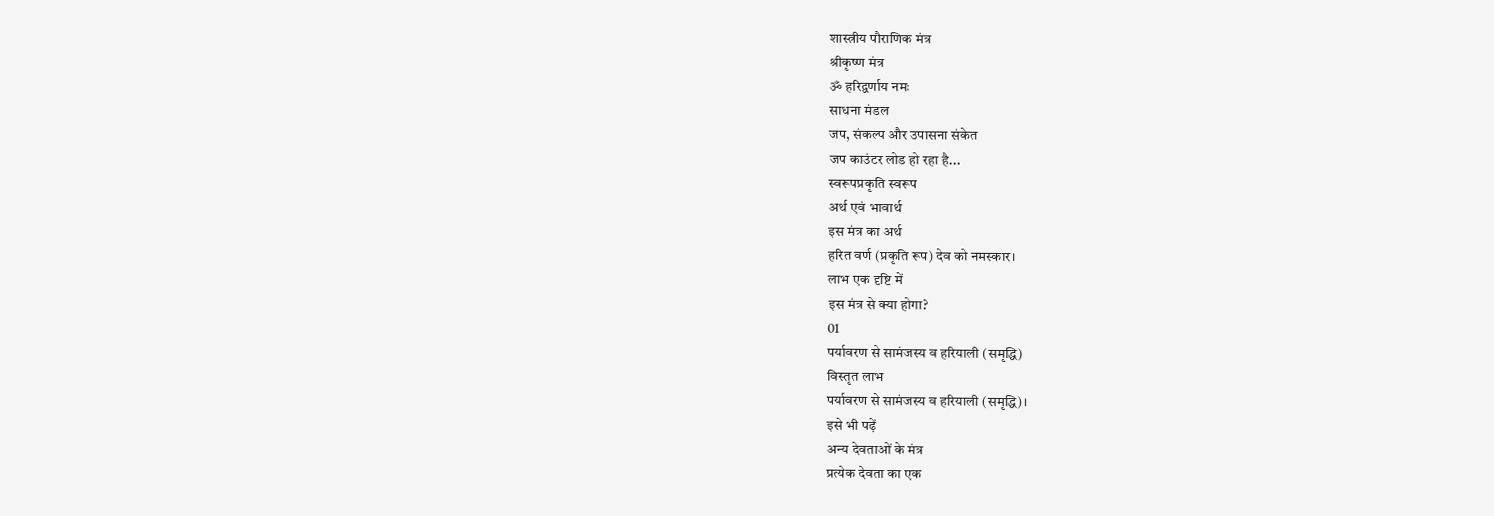शास्त्रीय पौराणिक मंत्र
श्रीकृष्ण मंत्र
ॐ हरिद्वर्णाय नमः
साधना मंडल
जप, संकल्प और उपासना संकेत
जप काउंटर लोड हो रहा है...
स्वरूपप्रकृति स्वरूप
अर्थ एवं भावार्थ
इस मंत्र का अर्थ
हरित वर्ण (प्रकृति रूप) देव को नमस्कार।
लाभ एक दृष्टि में
इस मंत्र से क्या होगा?
01
पर्यावरण से सामंजस्य व हरियाली (समृद्धि)
विस्तृत लाभ
पर्यावरण से सामंजस्य व हरियाली (समृद्धि)।
इसे भी पढ़ें
अन्य देवताओं के मंत्र
प्रत्येक देवता का एक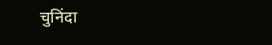चुनिंदा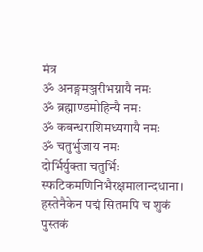मंत्र
ॐ अनङ्गमञ्जरीभग्नायै नमः
ॐ ब्रह्माण्डमोहिन्यै नमः
ॐ कबन्धराशिमध्यगायै नमः
ॐ चतुर्भुजाय नमः
दोर्भिर्युक्ता चतुर्भिः स्फटिकमणिनिभैरक्षमालान्दधाना। हस्तेनैकेन पद्मं सितमपि च शुकं पुस्तकं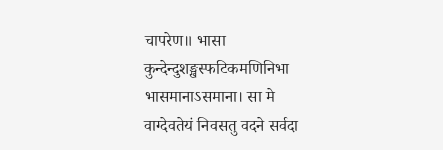चापरेण॥ भासा कुन्देन्दुशङ्खस्फटिकमणिनिभा भासमानाऽसमाना। सा मे वाग्देवतेयं निवसतु वदने सर्वदा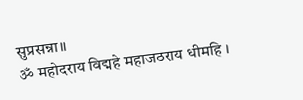सुप्रसन्ना॥
ॐ महोदराय विद्महे महाजठराय धीमहि ।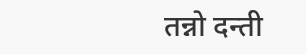तन्नो दन्ती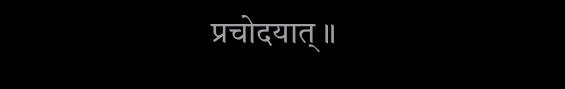प्रचोदयात् ॥